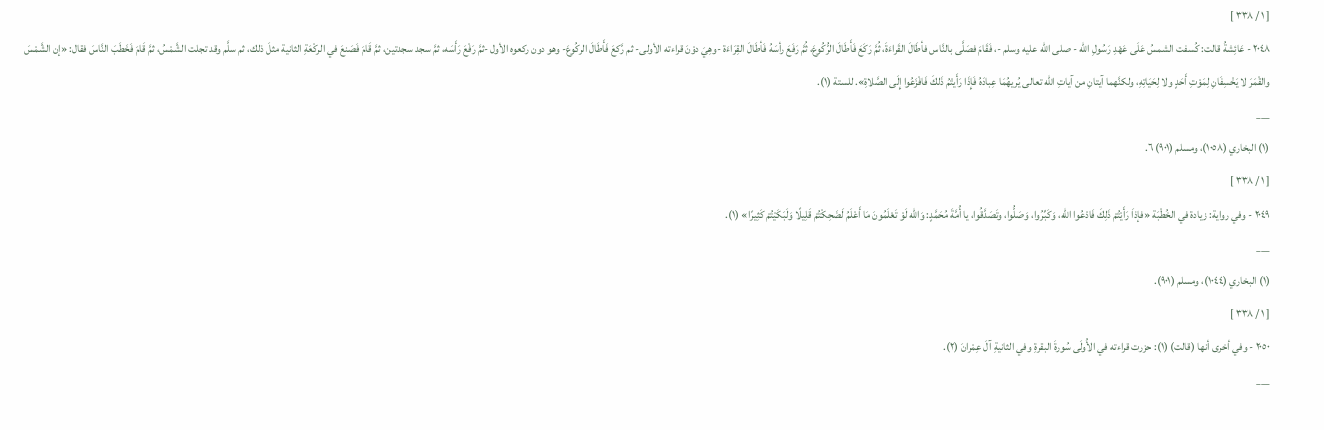[ ١ / ٣٣٨ ]
٢٠٤٨ - عَائِشةُ قالت: كُسفت الشمسُ عَلَى عَهْدِ رَسُولِ الله - صلى الله عليه وسلم -، فَقَامَ فصَلَّى بالنَّاس فأطَالَ القَراءَةَ، ثُمَّ رَكَعَ فَأَطَالَ الرُّكُوعَ، ثُمَّ رَفَعَ رأسَهُ فَأطَالَ القِرَاءَة -وهِيَ دوْنَ قراءته الأولى- ثم رَّكعَ فَأَطَالَ الركُوعَ- وهو دون ركعوه الأول -ثمَّ رَفْعَ رَأَسَه، ثمَّ سجد سجدتين، ثمَّ قَامَ فَصَنعَ في الركْعَةِ الثانية مثلَ ذلك، ثم سلَّم وقد تجلت الشَّمْسُ، ثمَّ قَامَ فَخَطَبَ النَّاسَ فقال: «إن الشَّمْسَ والقْمَرَ لا يَخْسِفَانِ لِمَوْتِ أَحَدٍ ولا لِحَيَاتِهِ، ولكنَّهما آيتانِ من آياتِ الله تعالى يُريهُمَا عِبادَهُ فَإِذَا رَأَيتْمُ ذَلكَ فَافْزَعُوا إِلَى الصَّلاةِ». للستة (١).
___
(١) البخاري (١٠٥٨)، ومسلم (٩٠١) ٦.
[ ١ / ٣٣٨ ]
٢٠٤٩ - وفي رواية: زيادة في الخُطْبَة «فإذاَ رَأَيْتُمْ ذَلِكَ فَادْعُوا الله، وَكَبِّرُوا، وَصَلُّوا، وتَصَدَّقُوا، يا أُمَّةَ مُحَمَّدٍ: وَالله لَوْ تَعْلَمُونَ مَا أَعْلَمُ لَضَحِكْتُمْ قَلِيلًا وَلَبَكَيْتُمْ كَثِيرًا» (١).
___
(١) البخاري (١٠٤٤)، ومسلم (٩٠١).
[ ١ / ٣٣٨ ]
٢٠٥٠ - وفي أخرى أنها (قالت) (١): حزرت قراءته في الأُولَى سُورةَ البقرةِ وفي الثانيةِ آلَ عِمْرانَ (٢).
___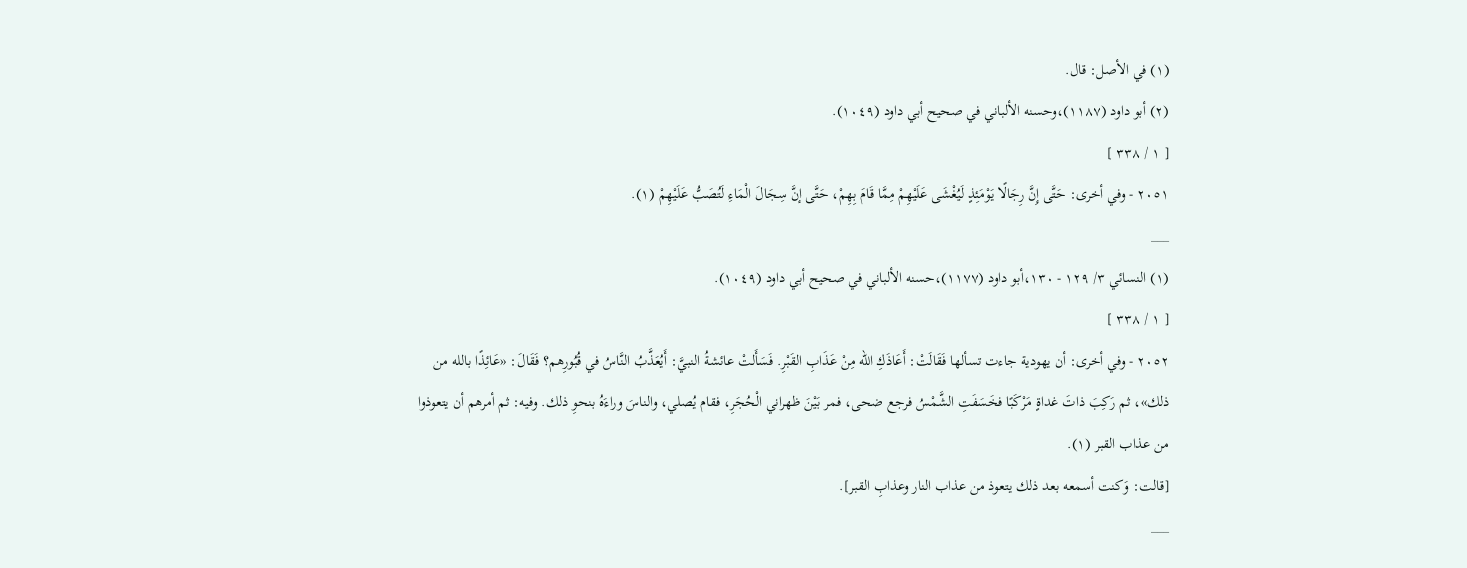(١) في الأصل: قال.
(٢) أبو داود (١١٨٧)،وحسنه الألباني في صحيح أبي داود (١٠٤٩).
[ ١ / ٣٣٨ ]
٢٠٥١ - وفي أخرى: حَتَّى إِنَّ رِجَالًا يَوْمَئِذٍ لَيُغْشَى عَلَيْهِمْ مِمَّا قَامَ بِهِمْ، حَتَّى إنَّ سِجَالَ الْمَاءِ لَتُصَبُّ عَلَيْهِمْ (١).
___
(١) النسائي ٣/ ١٢٩ - ١٣٠،أبو داود (١١٧٧)،حسنه الألباني في صحيح أبي داود (١٠٤٩).
[ ١ / ٣٣٨ ]
٢٠٥٢ - وفي أخرى: أن يهودية جاءت تسألها فَقَالَتْ: أَعَاذَكِ الله مِنْ عَذَابِ القَبْرِ. فَسَأَلتْ عائشةُ النبيَّ: أَيُعَذَّبُ النَّاسُ في قُبُورِهم؟ فَقَالَ: «عَائِذًا بالله من ذلك»، ثم رَكِبَ ذاتَ غداةٍ مَرْكَبًا فخَسَفَتِ الشَّمْسُ فرجع ضحى، فمر بَيْنَ ظهراني الْحُجَرِ، فقام يُصلي، والناسَ وراءَهُ بنحوِ ذلك. وفيه: ثم أمرهم أن يتعوذوا من عذاب القبر (١).
[قالت: وَكنت أسمعه بعد ذلك يتعوذ من عذاب النار وعذابِ القبر].
___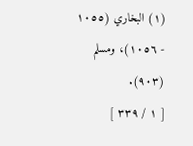(١) البخاري (١٠٥٥ - ١٠٥٦)، ومسلم (٩٠٣).
[ ١ / ٣٣٩ ]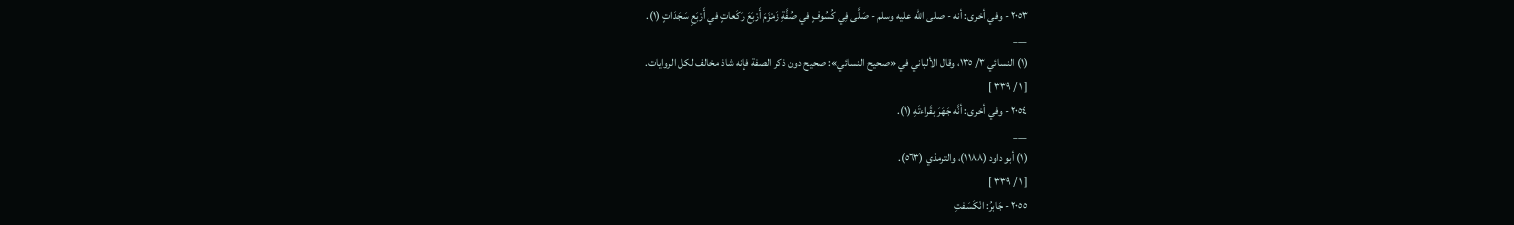٢٠٥٣ - وفي أخرى: أنه - صلى الله عليه وسلم - صَلَّى فِي كُسُوفٍ في صُفَّةِ زَمْزَمَ أَرْبَعَ رَكَعاتٍ في أَرْبَعِ سَجَدَاتٍ (١).
___
(١) النسائي ٣/ ١٣٥، وقال الألباني في «صحيح النسائي»: صحيح دون ذكر الصفة فإنه شاذ مخالف لكل الروايات.
[ ١ / ٣٣٩ ]
٢٠٥٤ - وفي أخرى: أنَّه جَهَرَ بقَراءتَهِ (١).
___
(١) أبو داود (١١٨٨)، والترمذي (٥٦٣).
[ ١ / ٣٣٩ ]
٢٠٥٥ - جَابرُ: انْكَسَفتِ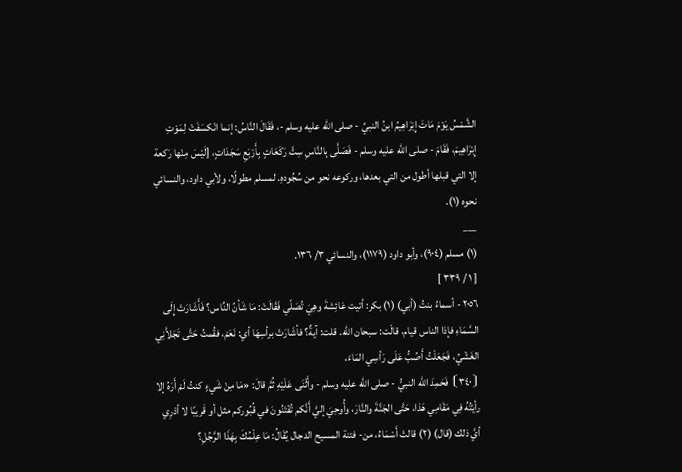الشَّمْسُ يَوْمَ مَاتَ إِبْرَاهِيمُ ابنُ النبيِّ - صلى الله عليه وسلم -، فَقَالَ النَّاسُ: إنما انْكسَفَتْ لِمَوْتِ إِبْرَاهِيمَ، فَقَامَ - صلى الله عليه وسلم - فَصَلَّى بِالنَّاسِ سِتَّ رَكَعَاتٍ بِأَرْبَعِ سَجَدَاتٍ، [لَيْسَ مِنْها رَكعة إلا التي قبلها أطول من التي بعدها، وركوعه نحو من سُجُودهِ. لمسلم مطولًا، ولأبي داود، والنسائي نحوه (١).
___
(١) مسلم (٩٠٤)، وأبو داود (١١٧٩)، والنسائي ٣/ ١٣٦.
[ ١ / ٣٣٩ ]
٢٠٥٦ - أسماءُ بنتُ (أبي) (١) بكر: أتيت عَائِشةَ وهِيَ تُصَلّي فَقَالَتْ: مَا شَأنُ النِّاس؟ فَأَشَارَتْ إِلَى السَّمَاءِ فإذا الناس قيام، قالْت: سبحان الله. قلت: آيةٌ؟ فأشَارَتْ برأسِهَا أي: نَعَمْ، فقُمتُ حَتَّى تَجَلاَّنِي الغَشْيُ، فَجَعَلْتُ أَصُبُّ عَلَى رَأسِي المَاءَ،
⦗٣٤٠⦘ فَحَمِدَ الله النبيُّ - صلى الله عليه وسلم - وأَثْنَى عَلَيْهِ ثُمَّ قالَ: «مَا مِنْ شَيءٍ كنتُ لَمْ أَرَهُ إلا رأيْتُهُ فِي مَقَامِي هَذا، حَتَّى الجَنَّةَ والنَّارَ، وأُوحِيَ إليَّ أَنَّكم تُفْتَنُونَ في قُبُوركم مثل أو قَريبًا لا أدْرِي أيَّ ذلك (قال) (٢) قالتْ أَسْمَاءُ، من- فتنة المسيح الدجال يُقَالُ: مَا عِلْمُكَ بِهَذَا الرَّجُلِ؟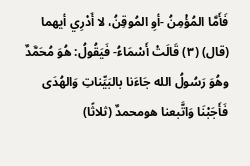فَأَمَّا المُؤْمِنُ -أوِ المُوقِنُ، لا أَدْرِي أيهما (قال) (٣) قَالَتْ أَسْمَاءُ- فَيَقُولُ: هُوَ مُحَمَّدٌ وهُوَ رَسُولُ الله جَاءَنا بالبَيِّناتِ وَالهُدَى فَأَجَبْنَا وَاتَّبعنا هومحمدٌ (ثلاثًا)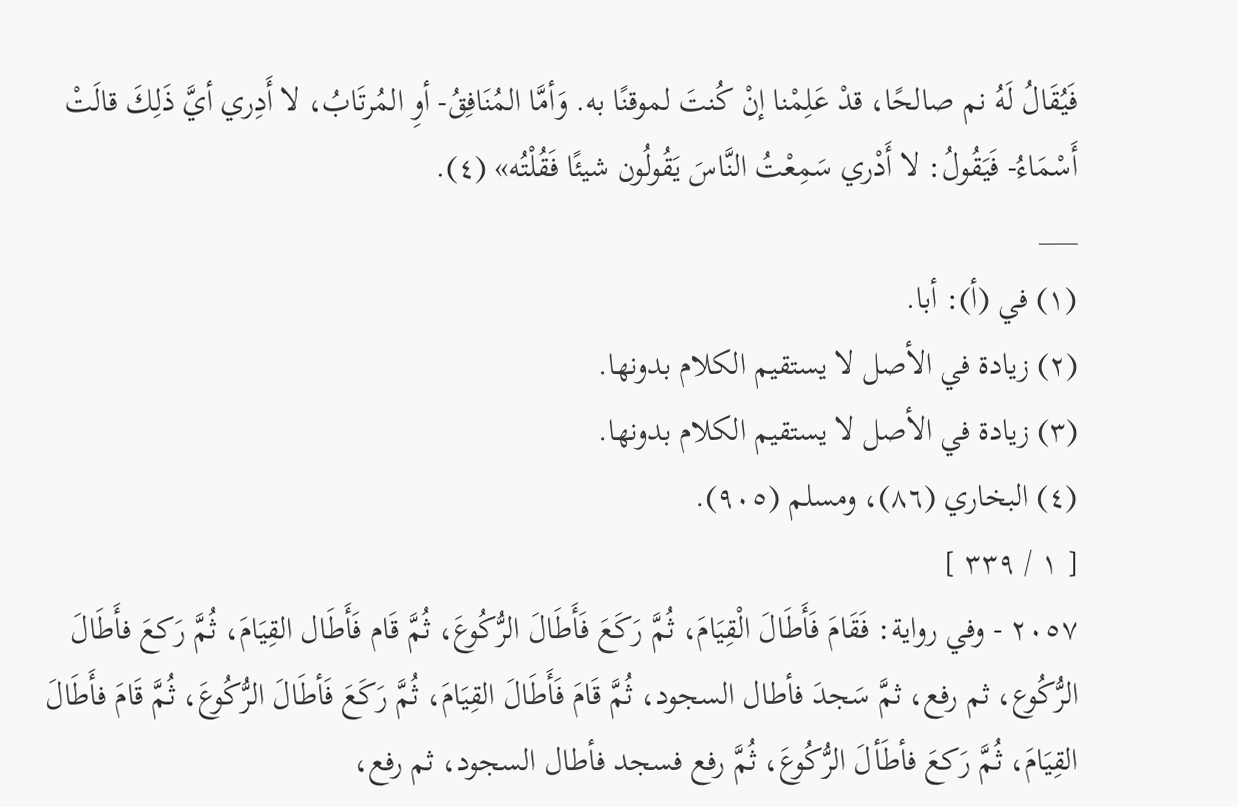فَيُقَالُ لَهُ نم صالحًا، قدْ عَلِمْنا إنْ كُنتَ لموقنًا به. وَأمَّا المُنَافِقُ- أوِ المُرتَابُ، لا أَدِري أيَّ ذَلِكَ قالَتْ أَسْمَاءُ- فَيَقُولُ: لا أَدْري سَمِعْتُ النَّاسَ يَقُولُون شيئًا فَقُلْتُه» (٤).
___
(١) في (أ): أبا.
(٢) زيادة في الأصل لا يستقيم الكلام بدونها.
(٣) زيادة في الأصل لا يستقيم الكلام بدونها.
(٤) البخاري (٨٦)، ومسلم (٩٠٥).
[ ١ / ٣٣٩ ]
٢٠٥٧ - وفي رواية: فَقَامَ فَأَطَالَ الْقِيَامَ، ثُمَّ رَكَعَ فَأَطَالَ الرُّكُوعَ، ثُمَّ قَام فَأَطَال القِيَامَ، ثُمَّ رَكعَ فأَطَالَ الرُّكُوع، ثم رفع، ثمَّ سَجدَ فأطال السجود، ثُمَّ قَامَ فَأَطَالَ القِيَامَ، ثُمَّ رَكَعَ فَأطَالَ الرُّكُوعَ، ثُمَّ قَامَ فأَطَالَ القِيَامَ، ثُمَّ رَكعَ فأطَألَ الرُّكُوعَ، ثُمَّ رفع فسجد فأطال السجود، ثم رفع،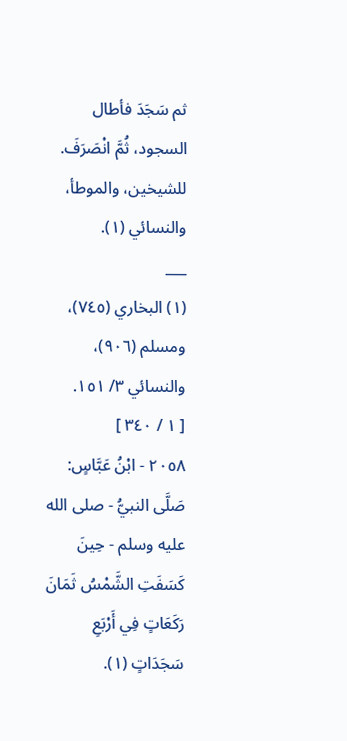ثم سَجَدَ فأطال السجود، ثُمَّ انْصَرَفَ. للشيخين، والموطأ، والنسائي (١).
___
(١) البخاري (٧٤٥)، ومسلم (٩٠٦)، والنسائي ٣/ ١٥١.
[ ١ / ٣٤٠ ]
٢٠٥٨ - ابْنُ عَبَّاسٍ: صَلَّى النبيُّ - صلى الله عليه وسلم - حِينَ كَسَفَتِ الشَّمْسُ ثَمَانَ رَكَعَاتٍ فِي أَرْبَعِ سَجَدَاتٍ (١).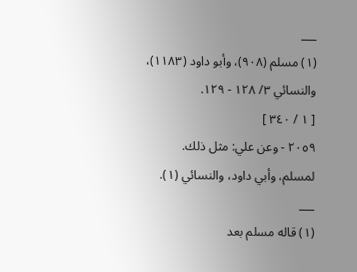___
(١) مسلم (٩٠٨)، وأبو داود (١١٨٣)، والنسائي ٣/ ١٢٨ - ١٢٩.
[ ١ / ٣٤٠ ]
٢٠٥٩ - وعن علي: مثل ذلك. لمسلم، وأبي داود، والنسائي (١).
___
(١) قاله مسلم بعد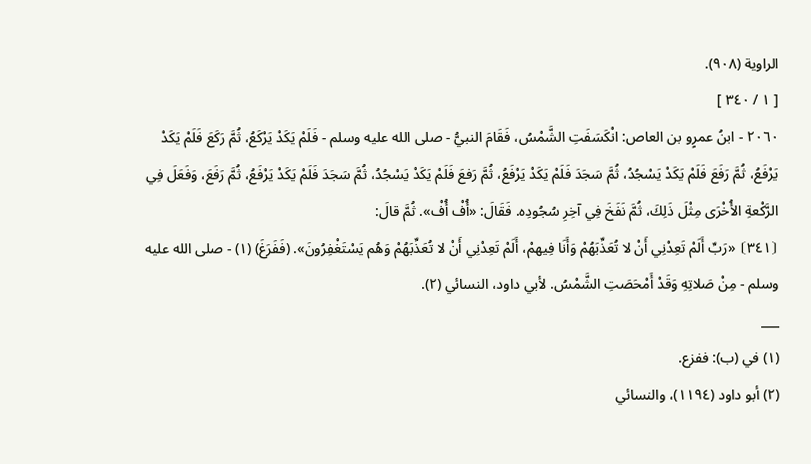الراوية (٩٠٨).
[ ١ / ٣٤٠ ]
٢٠٦٠ - ابنُ عمرٍو بن العاص: انْكَسَفَتِ الشَّمْسُ، فَقَامَ النبيُّ - صلى الله عليه وسلم - فَلَمْ يَكَدْ يَرْكَعُ، ثُمَّ رَكَعَ فَلَمْ يَكَدْ يَرْفَعُ، ثُمَّ رَفَعَ فَلَمْ يَكَدْ يَسْجُدُ، ثُمَّ سَجَدَ فَلَمْ يَكَدْ يَرْفَعُ، ثُمَّ رَفعَ فَلَمْ يَكَدْ يَسْجُدُ، ثُمَّ سَجَدَ فَلَمْ يَكَدْ يَرْفَعُ، ثُمَّ رَفَعَ، وَفَعَلَ فِي الرَّكْعةِ الأُخْرَى مِثْلَ ذَلِكَ، ثُمَّ نَفَخَ فِي آخِرِ سُجُودِه. فَقَالَ: «أُفْ أُفْ». ثُمَّ قالَ:
⦗٣٤١⦘ «رَبِّ أَلَمْ تَعِدْنِي أَنْ لا تُعَذِّبَهُمْ وَأَنَا فِيهمْ، أَلَمْ تَعِدْنِي أَنْ لا تُعَذِّبَهُمْ وَهُم يَسْتَغْفِرُونَ». (فَفَرَغَ) (١) - صلى الله عليه وسلم - مِنْ صَلاتِهِ وَقَدْ أَمْحَصَتِ الشَّمْسُ. لأبي داود، النسائي (٢).
___
(١) في (ب): ففزع.
(٢) أبو داود (١١٩٤)، والنسائي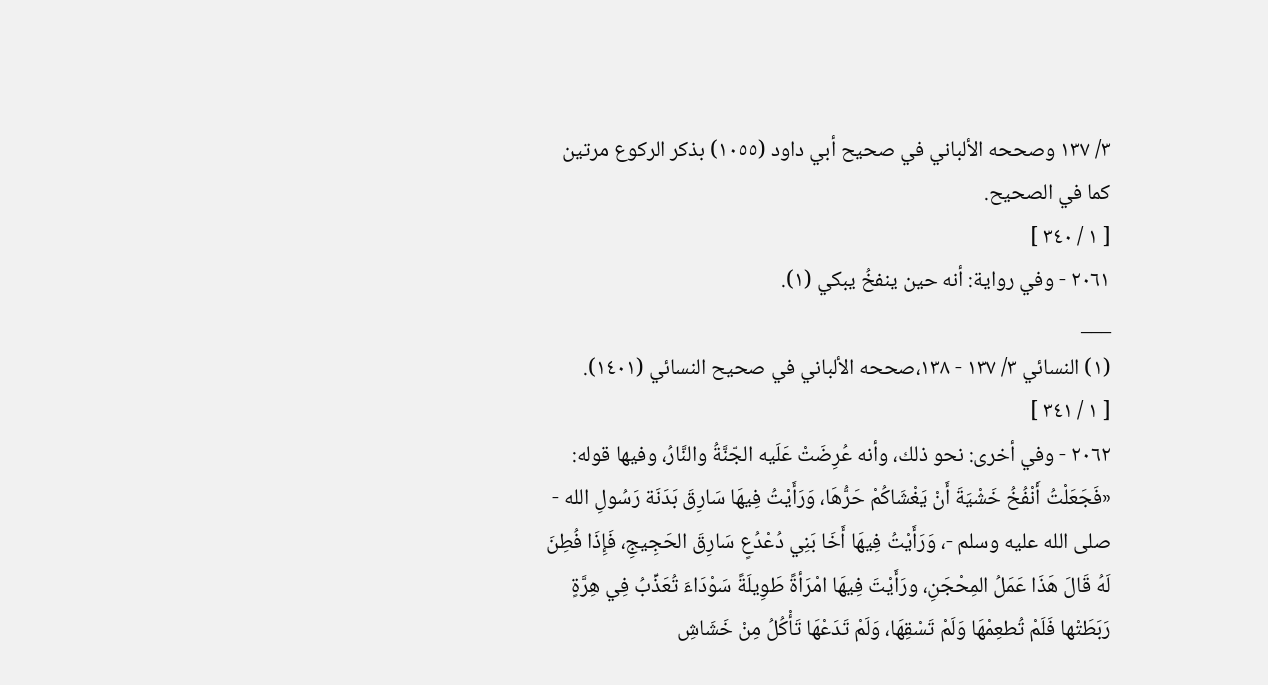٣/ ١٣٧ وصححه الألباني في صحيح أبي داود (١٠٥٥) بذكر الركوع مرتين كما في الصحيح.
[ ١ / ٣٤٠ ]
٢٠٦١ - وفي رواية: أنه حين ينفخُ يبكي (١).
___
(١) النسائي ٣/ ١٣٧ - ١٣٨،صححه الألباني في صحيح النسائي (١٤٠١).
[ ١ / ٣٤١ ]
٢٠٦٢ - وفي أخرى: نحو ذلك، وأنه عُرِضَتْ عَلَيه الجّنَّةُ والنَّارُ، وفيها قوله: «فَجَعَلْتُ أَنْفُخُ خَشْيَةَ أَنْ يَغْشَاكُمْ حَرُّهَا، وَرَأَيْتُ فِيهَا سَارِقَ بَدَنَة رَسُولِ الله - صلى الله عليه وسلم -، وَرَأَيْتُ فِيهَا أَخَا بَنِي دُعْدُعٍ سَارِقَ الحَجِيجِ، فَإِذَا فُطِنَ لَهُ قَالَ هَذَا عَمَلُ المِحْجَنِ، ورَأَيْتَ فِيهَا امْرَأةً طَوِيلَةً سَوْدَاءَ تُعَذِّبُ فِي هِرَّةٍ رَبَطَتْها فَلَمْ تُطعِمْهَا وَلَمْ تَسْقِهَا، وَلَمْ تَدَعْهَا تَأْكُلُ مِنْ خَشَاشِ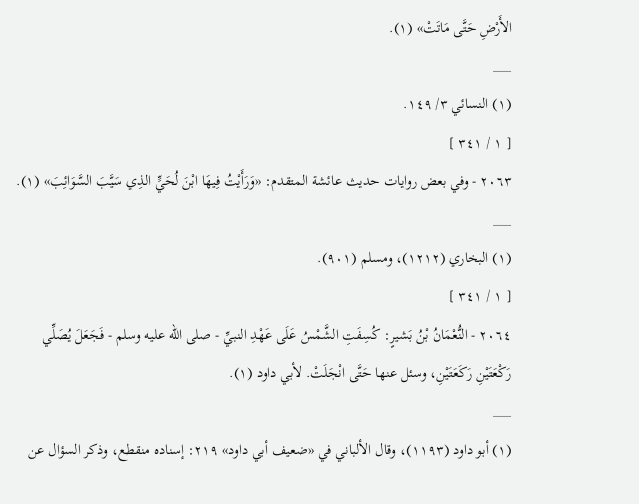الأَرْضِ حَتَّى مَاتَتْ» (١).
___
(١) النسائي ٣/ ١٤٩.
[ ١ / ٣٤١ ]
٢٠٦٣ - وفي بعض روايات حديث عائشة المتقدم: «وَرَأَيْتُ فِيهَا ابْنَ لُحَيٍّ الذِي سَيَّبَ السَّوَائِبَ» (١).
___
(١) البخاري (١٢١٢)، ومسلم (٩٠١).
[ ١ / ٣٤١ ]
٢٠٦٤ - النُّعْمَانُ بْنُ بَشيرٍ: كُسِفَتِ الشَّمْسُ عَلَى عَهْدِ النبيِّ - صلى الله عليه وسلم - فَجَعَلَ يُصَلِّي رَكْعَتَيْنِ رَكَعَتَيْنِ، وسئل عنها حَتَّى انْجَلَتْ. لأبي داود (١).
___
(١) أبو داود (١١٩٣)، وقال الألباني في «ضعيف أبي داود» ٢١٩: إسناده منقطع، وذكر السؤال عن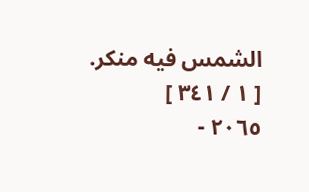الشمس فيه منكر.
[ ١ / ٣٤١ ]
٢٠٦٥ -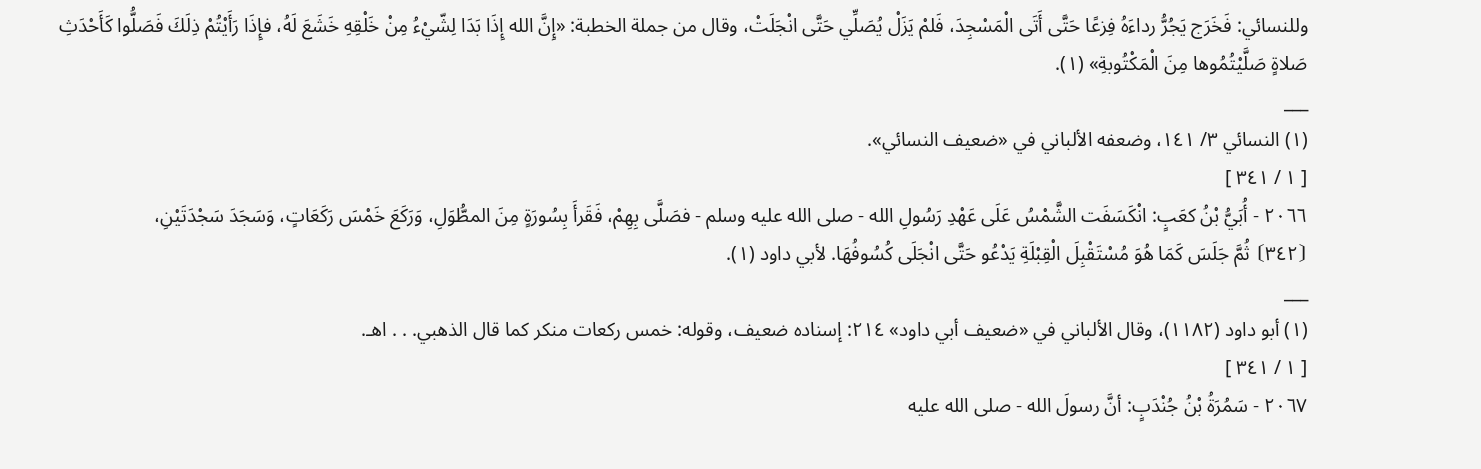وللنسائي: فَخَرَج يَجُرُّ رداءَهُ فِزعًا حَتَّى أَتَى الْمَسْجِدَ، فَلمْ يَزَلْ يُصَلِّي حَتَّى انْجَلَتْ، وقال من جملة الخطبة: «إِنَّ الله إِذَا بَدَا لِشّيْءُ مِنْ خَلْقِهِ خَشَعَ لَهُ، فإِذَا رَأَيْتُمْ ذِلَكَ فَصَلُّوا كَأَحْدَثِ صَلاةٍ صَلَّيْتُمُوها مِنَ الْمَكْتُوبةِ» (١).
___
(١) النسائي ٣/ ١٤١، وضعفه الألباني في «ضعيف النسائي».
[ ١ / ٣٤١ ]
٢٠٦٦ - أُبَيُّ بْنُ كعَبٍ: انْكَسَفَت الشَّمْسُ عَلَى عَهْدِ رَسُولِ الله - صلى الله عليه وسلم - فصَلَّى بِهِمْ، فَقَرأَ بِسُورَةٍ مِنَ المطُّوَلِ، وَرَكَعَ خَمْسَ رَكَعَاتٍ، وَسَجَدَ سَجْدَتَيْنِ،
⦗٣٤٢⦘ ثُمَّ جَلَسَ كَمَا هُوَ مُسْتَقْبِلَ الْقِبْلَةِ يَدْعُو حَتَّى انْجَلَى كُسُوفُهَا. لأبي داود (١).
___
(١) أبو داود (١١٨٢)، وقال الألباني في «ضعيف أبي داود» ٢١٤: إسناده ضعيف، وقوله: خمس ركعات منكر كما قال الذهبي. . . اهـ.
[ ١ / ٣٤١ ]
٢٠٦٧ - سَمُرَةُ بْنُ جُنْدَبٍ: أنَّ رسولَ الله - صلى الله عليه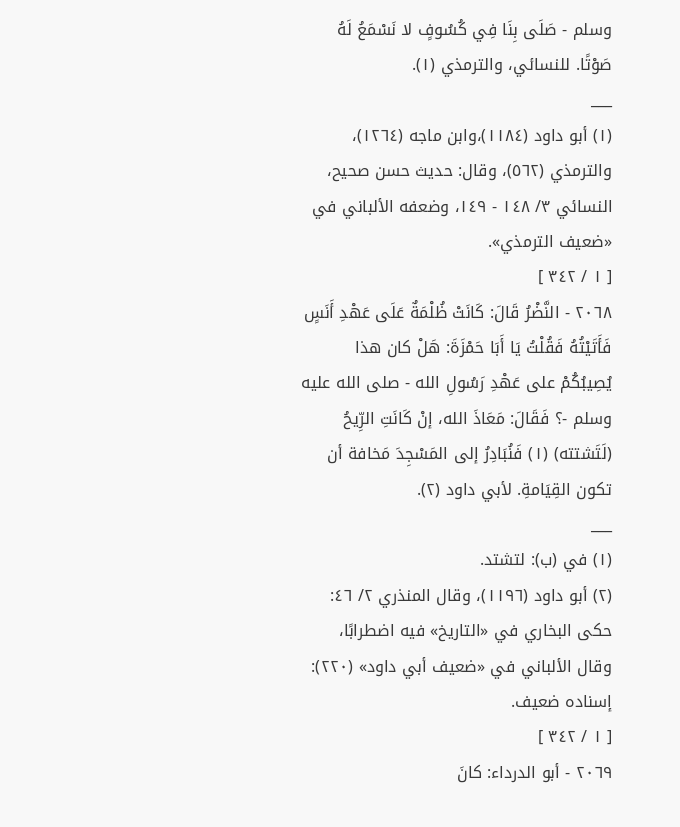وسلم - صَلَى بِنَا فِي كُسُوفٍ لا نَسْمَعُ لَهُ صَوْتًا. للنسائي، والترمذي (١).
___
(١) أبو داود (١١٨٤)،وابن ماجه (١٢٦٤)، والترمذي (٥٦٢)، وقال: حديث حسن صحيح، النسائي ٣/ ١٤٨ - ١٤٩، وضعفه الألباني في «ضعيف الترمذي».
[ ١ / ٣٤٢ ]
٢٠٦٨ - النَّضْرُ قَالَ: كَانَتْ ظُلْمَةٌ عَلَى عَهْدِ أَنَسٍ فَأَتَيْتُهُ فَقُلْتُ يَا أَبَا حَمْزَةَ: هَلْ كان هذا يُصِيبُكُمْ على عَهْدِ رَسُولِ الله - صلى الله عليه وسلم -؟ فَقَالَ: مَعَاذَ الله، إنْ كَانَتِ الرِّيحُ (لَتَشتته) (١) فَنُبَادِرُ إلى المَسْجِدَ مَخافة أن تكون القِيَامةِ. لأبي داود (٢).
___
(١) في (ب): لتشتد.
(٢) أبو داود (١١٩٦)، وقال المنذري ٢/ ٤٦: حكى البخاري في «التاريخ» فيه اضطرابًا، وقال الألباني في «ضعيف أبي داود» (٢٢٠): إسناده ضعيف.
[ ١ / ٣٤٢ ]
٢٠٦٩ - أبو الدرداء: كانَ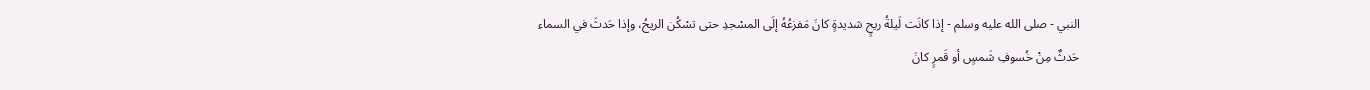النبي - صلى الله عليه وسلم - إذا كانَت لَيلةُ ريحٍ شديدةٍ كانَ مَفزعُهُ إلَى المسْجدِ حتى تسْكُن الريحُ، وإذا حَدثَ في السماء حَدثٌ مِنْ خُسوفِ شَمسٍ أو قَمرٍ كانَ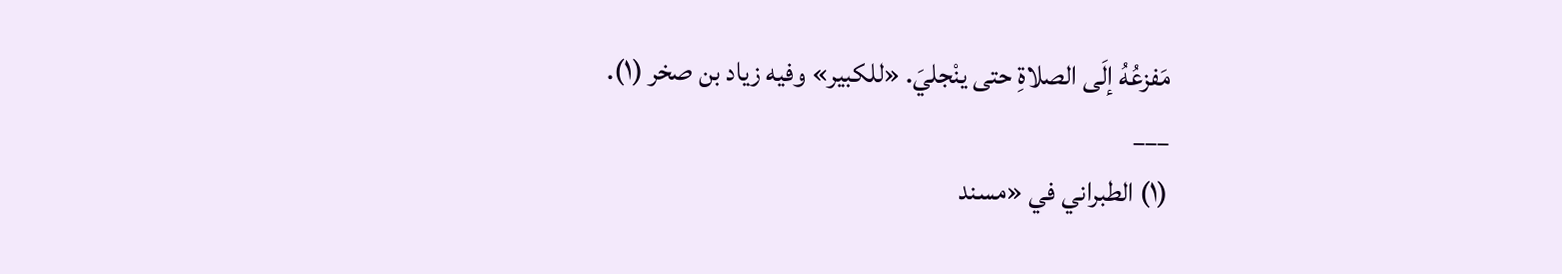مَفزعُهُ إلَى الصلاةِ حتى ينْجليَ. «للكبير» وفيه زياد بن صخر (١).
___
(١) الطبراني في «مسند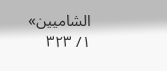الشاميين» ١/ ٣٢٣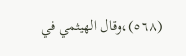(٥٦٨)،وقال الهيثمي في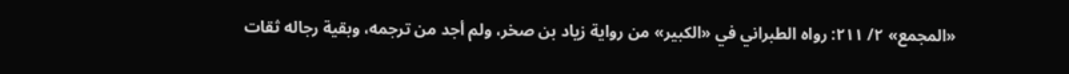«المجمع» ٢/ ٢١١: رواه الطبراني في «الكبير» من رواية زياد بن صخر، ولم أجد من ترجمه، وبقية رجاله ثقات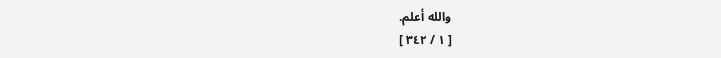والله أعلم.
[ ١ / ٣٤٢ ]